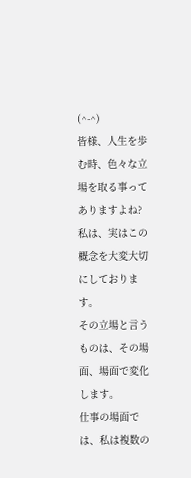(^-^)
皆様、人生を歩む時、色々な立場を取る事ってありますよね?
私は、実はこの概念を大変大切にしております。
その立場と言うものは、その場面、場面で変化します。
仕事の場面では、私は複数の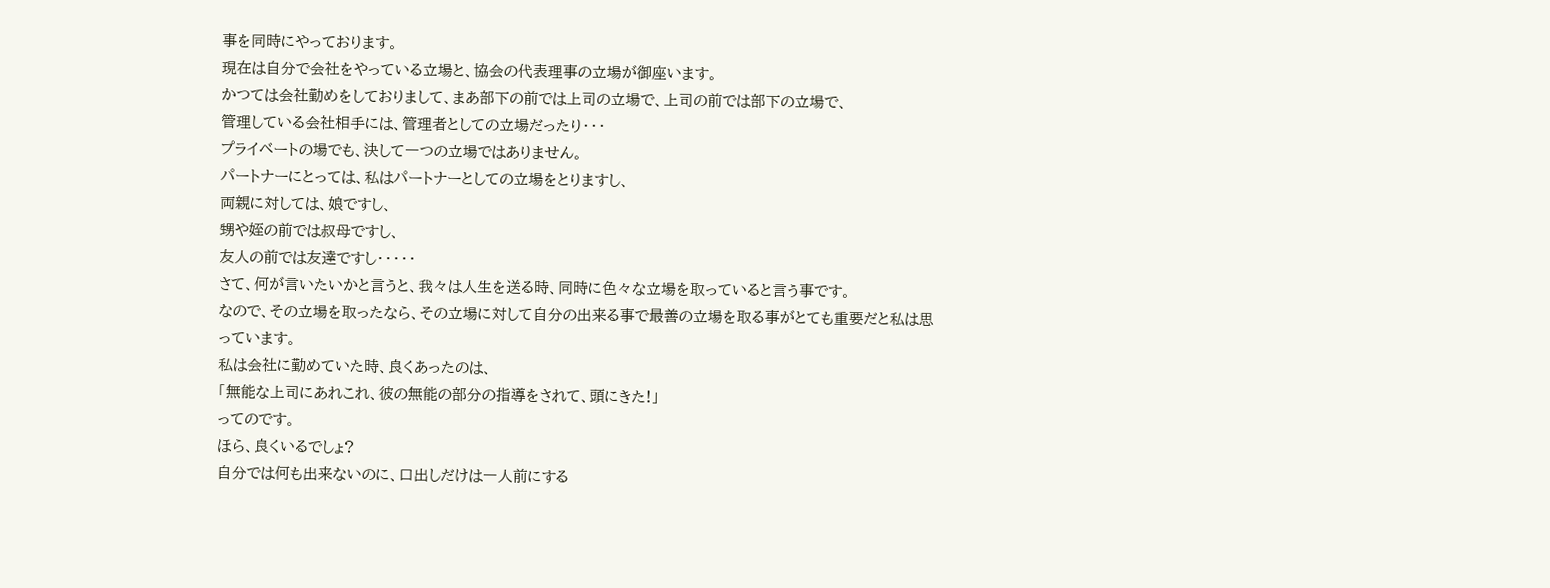事を同時にやっております。
現在は自分で会社をやっている立場と、協会の代表理事の立場が御座います。
かつては会社勤めをしておりまして、まあ部下の前では上司の立場で、上司の前では部下の立場で、
管理している会社相手には、管理者としての立場だったり・・・
プライベートの場でも、決して一つの立場ではありません。
パートナーにとっては、私はパートナーとしての立場をとりますし、
両親に対しては、娘ですし、
甥や姪の前では叔母ですし、
友人の前では友達ですし・・・・・
さて、何が言いたいかと言うと、我々は人生を送る時、同時に色々な立場を取っていると言う事です。
なので、その立場を取ったなら、その立場に対して自分の出来る事で最善の立場を取る事がとても重要だと私は思っています。
私は会社に勤めていた時、良くあったのは、
「無能な上司にあれこれ、彼の無能の部分の指導をされて、頭にきた!」
ってのです。
ほら、良くいるでしょ?
自分では何も出来ないのに、口出しだけは一人前にする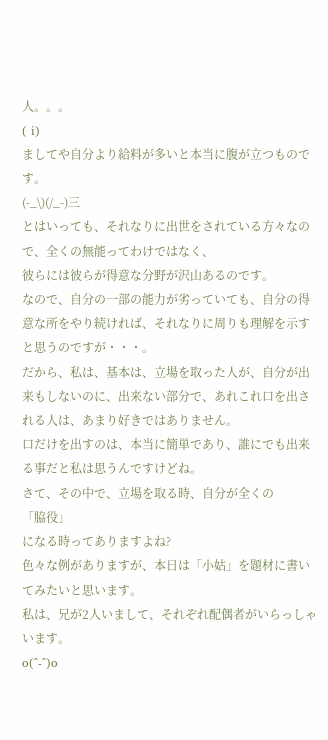人。。。
( i)
ましてや自分より給料が多いと本当に腹が立つものです。
(-_\)(/_-)三
とはいっても、それなりに出世をされている方々なので、全くの無能ってわけではなく、
彼らには彼らが得意な分野が沢山あるのです。
なので、自分の一部の能力が劣っていても、自分の得意な所をやり続ければ、それなりに周りも理解を示すと思うのですが・・・。
だから、私は、基本は、立場を取った人が、自分が出来もしないのに、出来ない部分で、あれこれ口を出される人は、あまり好きではありません。
口だけを出すのは、本当に簡単であり、誰にでも出来る事だと私は思うんですけどね。
さて、その中で、立場を取る時、自分が全くの
「脇役」
になる時ってありますよね?
色々な例がありますが、本日は「小姑」を題材に書いてみたいと思います。
私は、兄が2人いまして、それぞれ配偶者がいらっしゃいます。
o(^-^)o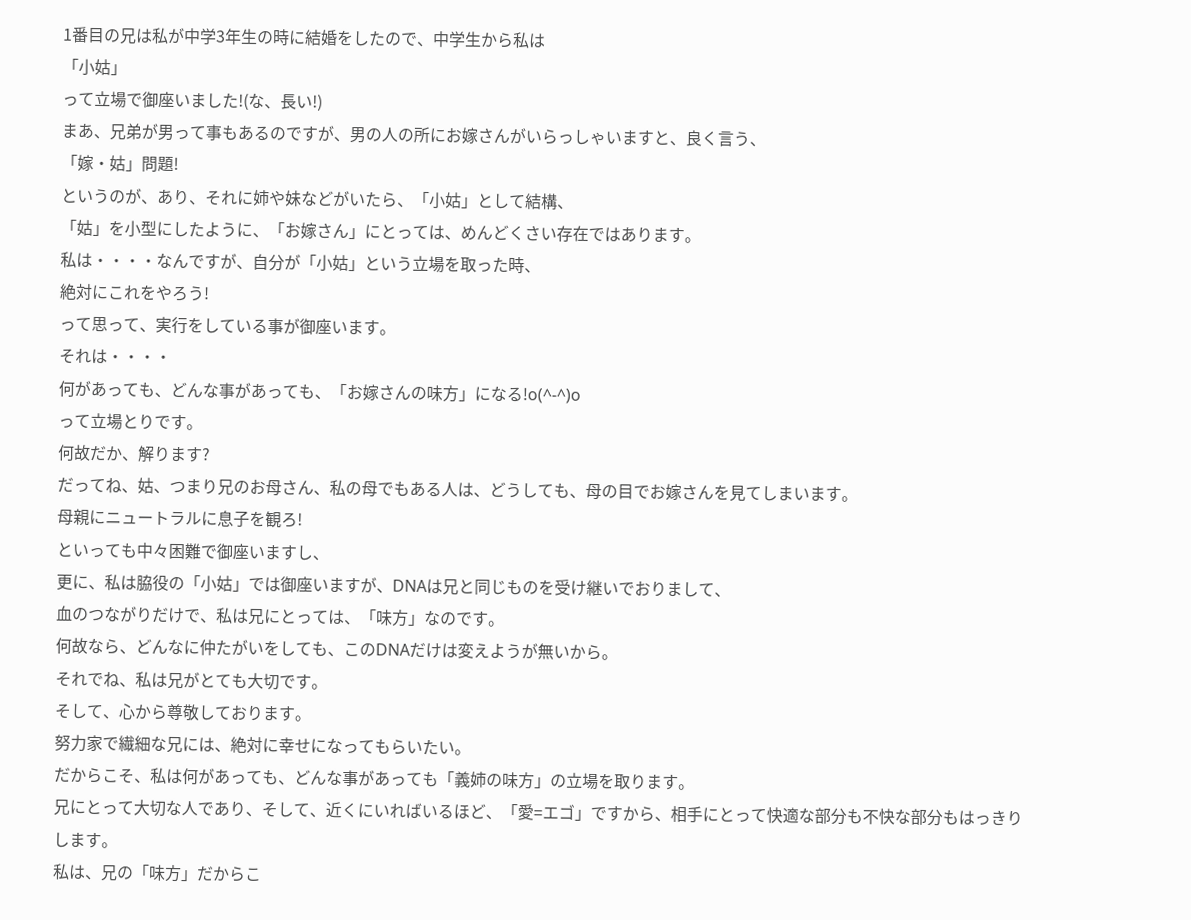1番目の兄は私が中学3年生の時に結婚をしたので、中学生から私は
「小姑」
って立場で御座いました!(な、長い!)
まあ、兄弟が男って事もあるのですが、男の人の所にお嫁さんがいらっしゃいますと、良く言う、
「嫁・姑」問題!
というのが、あり、それに姉や妹などがいたら、「小姑」として結構、
「姑」を小型にしたように、「お嫁さん」にとっては、めんどくさい存在ではあります。
私は・・・・なんですが、自分が「小姑」という立場を取った時、
絶対にこれをやろう!
って思って、実行をしている事が御座います。
それは・・・・
何があっても、どんな事があっても、「お嫁さんの味方」になる!o(^-^)o
って立場とりです。
何故だか、解ります?
だってね、姑、つまり兄のお母さん、私の母でもある人は、どうしても、母の目でお嫁さんを見てしまいます。
母親にニュートラルに息子を観ろ!
といっても中々困難で御座いますし、
更に、私は脇役の「小姑」では御座いますが、DNAは兄と同じものを受け継いでおりまして、
血のつながりだけで、私は兄にとっては、「味方」なのです。
何故なら、どんなに仲たがいをしても、このDNAだけは変えようが無いから。
それでね、私は兄がとても大切です。
そして、心から尊敬しております。
努力家で繊細な兄には、絶対に幸せになってもらいたい。
だからこそ、私は何があっても、どんな事があっても「義姉の味方」の立場を取ります。
兄にとって大切な人であり、そして、近くにいればいるほど、「愛=エゴ」ですから、相手にとって快適な部分も不快な部分もはっきりします。
私は、兄の「味方」だからこ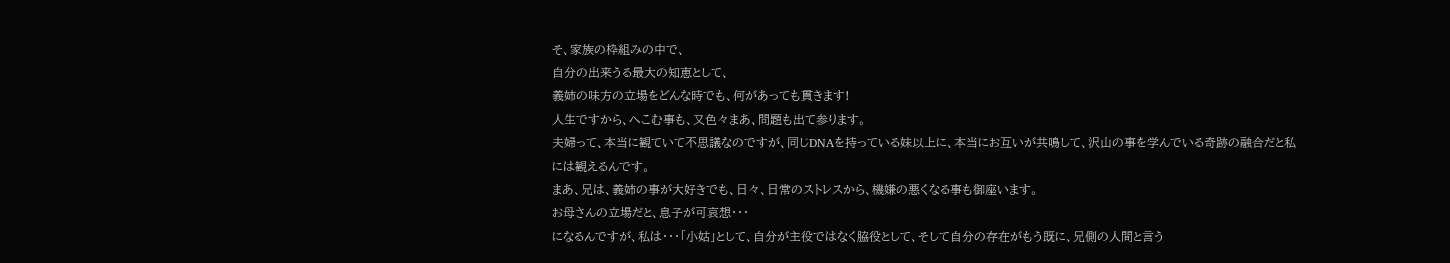そ、家族の枠組みの中で、
自分の出来うる最大の知恵として、
義姉の味方の立場をどんな時でも、何があっても貫きます!
人生ですから、へこむ事も、又色々まあ、問題も出て参ります。
夫婦って、本当に観ていて不思議なのですが、同じDNAを持っている妹以上に、本当にお互いが共鳴して、沢山の事を学んでいる奇跡の融合だと私には観えるんです。
まあ、兄は、義姉の事が大好きでも、日々、日常のストレスから、機嫌の悪くなる事も御座います。
お母さんの立場だと、息子が可哀想・・・
になるんですが、私は・・・「小姑」として、自分が主役ではなく脇役として、そして自分の存在がもう既に、兄側の人間と言う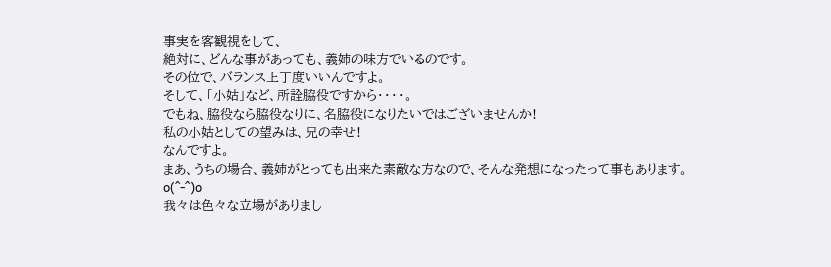事実を客観視をして、
絶対に、どんな事があっても、義姉の味方でいるのです。
その位で、バランス上丁度いいんですよ。
そして、「小姑」など、所詮脇役ですから・・・・。
でもね、脇役なら脇役なりに、名脇役になりたいではございませんか!
私の小姑としての望みは、兄の幸せ!
なんですよ。
まあ、うちの場合、義姉がとっても出来た素敵な方なので、そんな発想になったって事もあります。
o(^-^)o
我々は色々な立場がありまし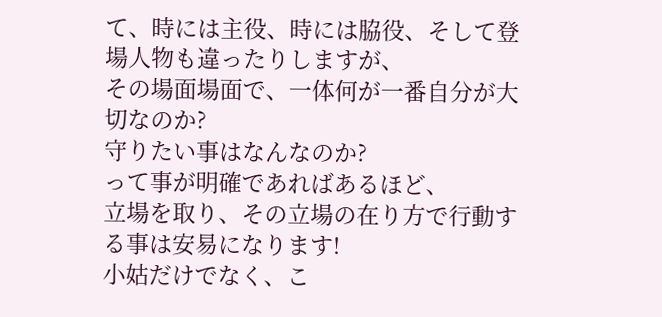て、時には主役、時には脇役、そして登場人物も違ったりしますが、
その場面場面で、一体何が一番自分が大切なのか?
守りたい事はなんなのか?
って事が明確であればあるほど、
立場を取り、その立場の在り方で行動する事は安易になります!
小姑だけでなく、こ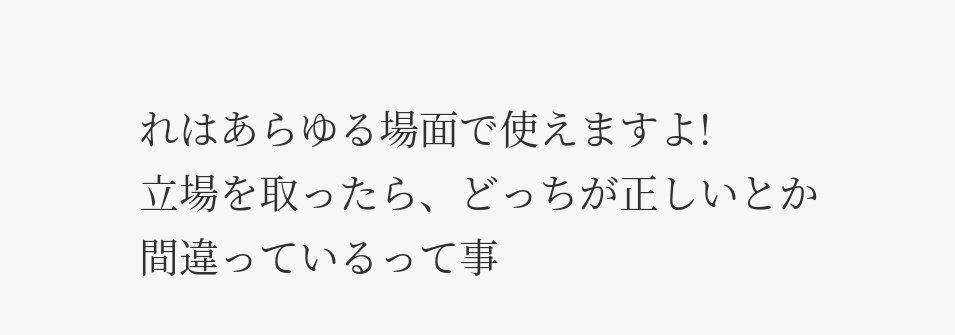れはあらゆる場面で使えますよ!
立場を取ったら、どっちが正しいとか間違っているって事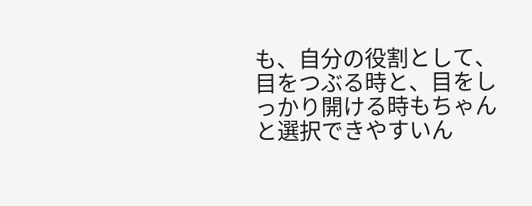も、自分の役割として、目をつぶる時と、目をしっかり開ける時もちゃんと選択できやすいん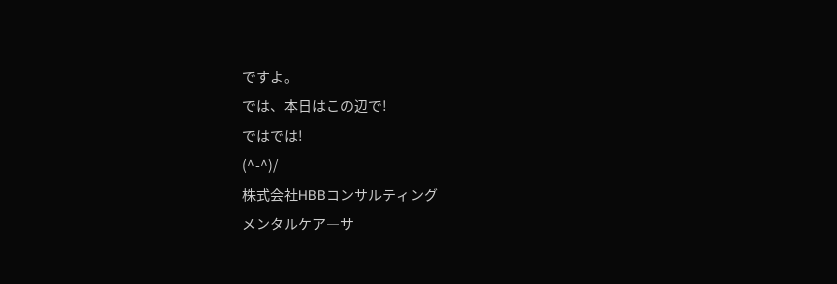ですよ。
では、本日はこの辺で!
ではでは!
(^-^)/
株式会社HBBコンサルティング
メンタルケア―サ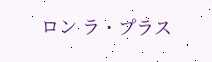ロン ラ・プラス